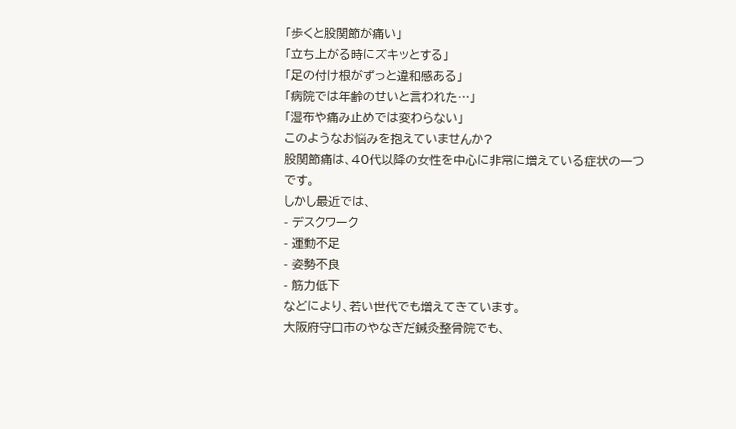「歩くと股関節が痛い」
「立ち上がる時にズキッとする」
「足の付け根がずっと違和感ある」
「病院では年齢のせいと言われた…」
「湿布や痛み止めでは変わらない」
このようなお悩みを抱えていませんか?
股関節痛は、40代以降の女性を中心に非常に増えている症状の一つです。
しかし最近では、
- デスクワーク
- 運動不足
- 姿勢不良
- 筋力低下
などにより、若い世代でも増えてきています。
大阪府守口市のやなぎだ鍼灸整骨院でも、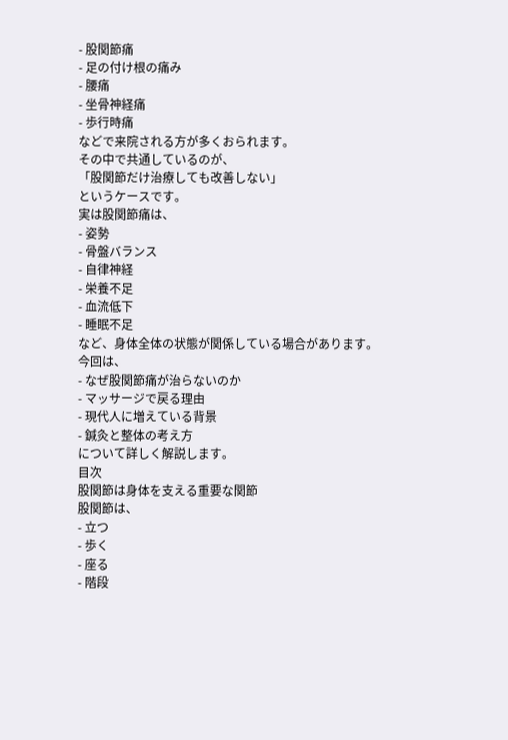- 股関節痛
- 足の付け根の痛み
- 腰痛
- 坐骨神経痛
- 歩行時痛
などで来院される方が多くおられます。
その中で共通しているのが、
「股関節だけ治療しても改善しない」
というケースです。
実は股関節痛は、
- 姿勢
- 骨盤バランス
- 自律神経
- 栄養不足
- 血流低下
- 睡眠不足
など、身体全体の状態が関係している場合があります。
今回は、
- なぜ股関節痛が治らないのか
- マッサージで戻る理由
- 現代人に増えている背景
- 鍼灸と整体の考え方
について詳しく解説します。
目次
股関節は身体を支える重要な関節
股関節は、
- 立つ
- 歩く
- 座る
- 階段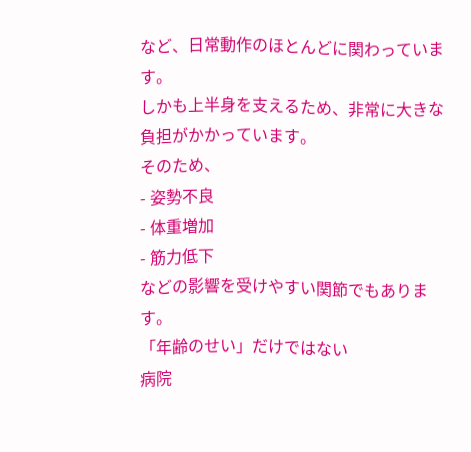など、日常動作のほとんどに関わっています。
しかも上半身を支えるため、非常に大きな負担がかかっています。
そのため、
- 姿勢不良
- 体重増加
- 筋力低下
などの影響を受けやすい関節でもあります。
「年齢のせい」だけではない
病院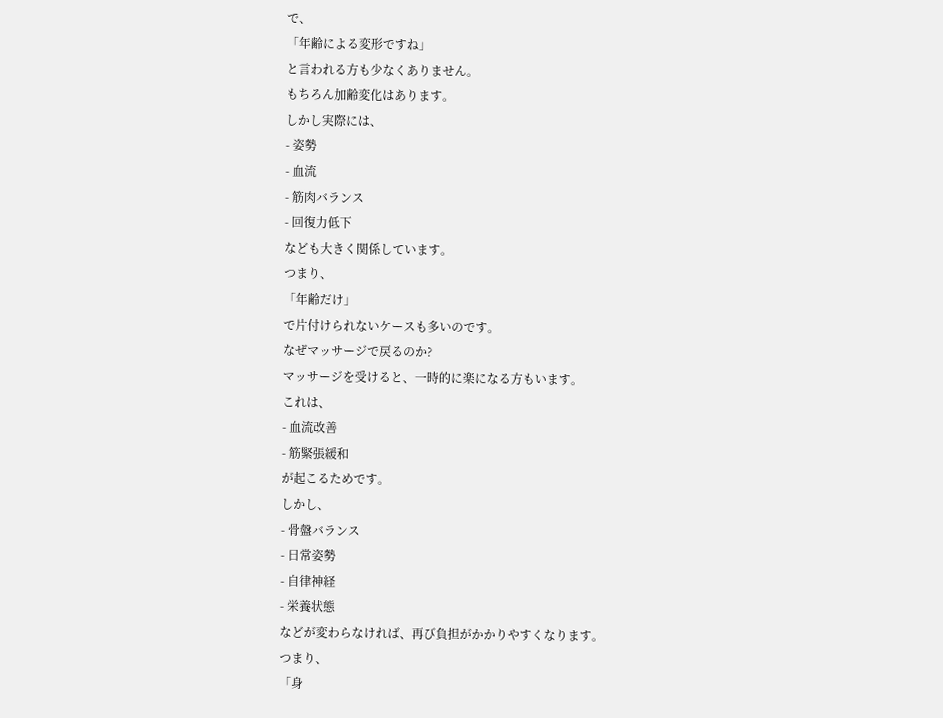で、
「年齢による変形ですね」
と言われる方も少なくありません。
もちろん加齢変化はあります。
しかし実際には、
- 姿勢
- 血流
- 筋肉バランス
- 回復力低下
なども大きく関係しています。
つまり、
「年齢だけ」
で片付けられないケースも多いのです。
なぜマッサージで戻るのか?
マッサージを受けると、一時的に楽になる方もいます。
これは、
- 血流改善
- 筋緊張緩和
が起こるためです。
しかし、
- 骨盤バランス
- 日常姿勢
- 自律神経
- 栄養状態
などが変わらなければ、再び負担がかかりやすくなります。
つまり、
「身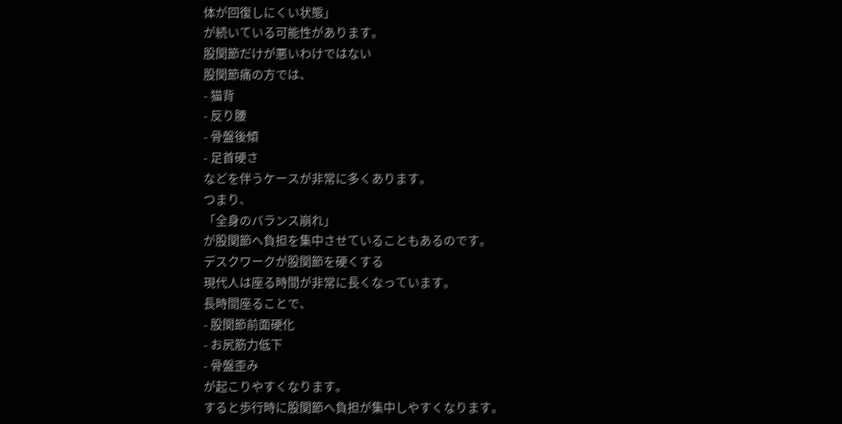体が回復しにくい状態」
が続いている可能性があります。
股関節だけが悪いわけではない
股関節痛の方では、
- 猫背
- 反り腰
- 骨盤後傾
- 足首硬さ
などを伴うケースが非常に多くあります。
つまり、
「全身のバランス崩れ」
が股関節へ負担を集中させていることもあるのです。
デスクワークが股関節を硬くする
現代人は座る時間が非常に長くなっています。
長時間座ることで、
- 股関節前面硬化
- お尻筋力低下
- 骨盤歪み
が起こりやすくなります。
すると歩行時に股関節へ負担が集中しやすくなります。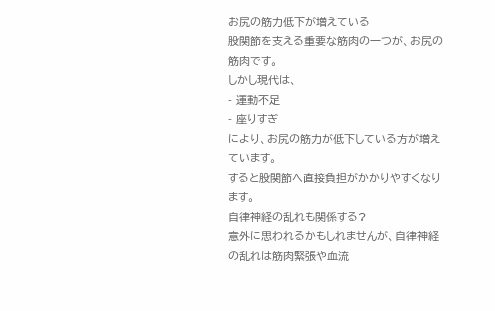お尻の筋力低下が増えている
股関節を支える重要な筋肉の一つが、お尻の筋肉です。
しかし現代は、
- 運動不足
- 座りすぎ
により、お尻の筋力が低下している方が増えています。
すると股関節へ直接負担がかかりやすくなります。
自律神経の乱れも関係する?
意外に思われるかもしれませんが、自律神経の乱れは筋肉緊張や血流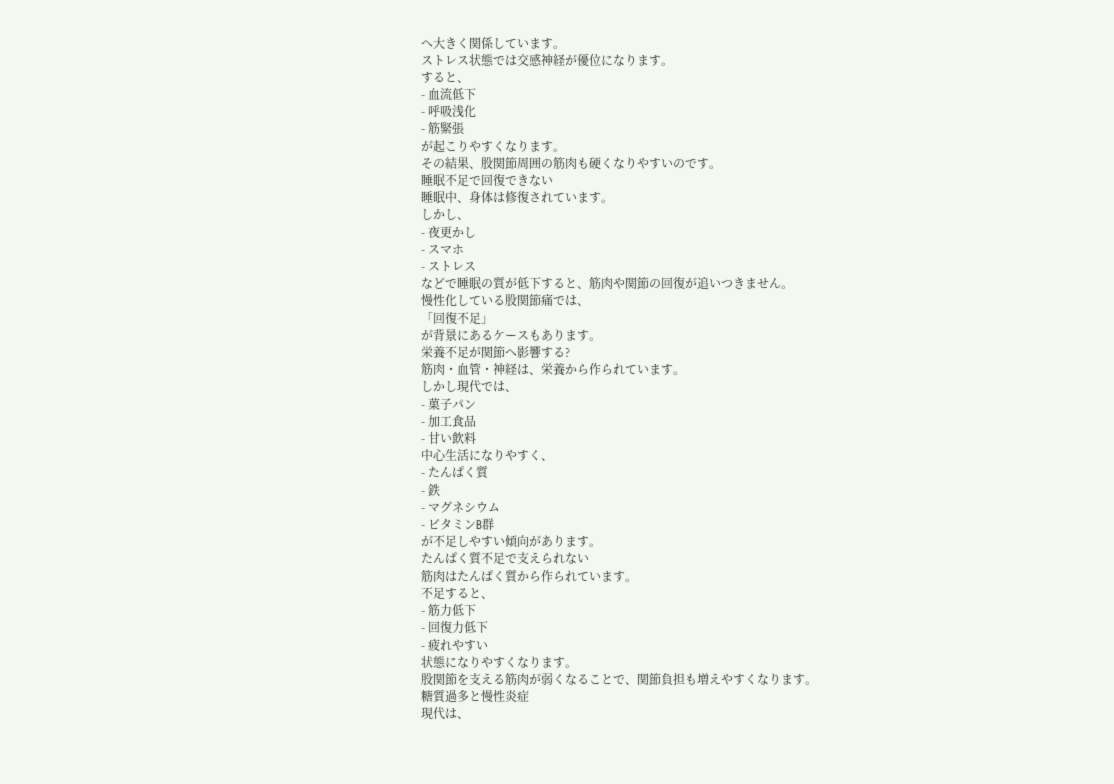へ大きく関係しています。
ストレス状態では交感神経が優位になります。
すると、
- 血流低下
- 呼吸浅化
- 筋緊張
が起こりやすくなります。
その結果、股関節周囲の筋肉も硬くなりやすいのです。
睡眠不足で回復できない
睡眠中、身体は修復されています。
しかし、
- 夜更かし
- スマホ
- ストレス
などで睡眠の質が低下すると、筋肉や関節の回復が追いつきません。
慢性化している股関節痛では、
「回復不足」
が背景にあるケースもあります。
栄養不足が関節へ影響する?
筋肉・血管・神経は、栄養から作られています。
しかし現代では、
- 菓子パン
- 加工食品
- 甘い飲料
中心生活になりやすく、
- たんぱく質
- 鉄
- マグネシウム
- ビタミンB群
が不足しやすい傾向があります。
たんぱく質不足で支えられない
筋肉はたんぱく質から作られています。
不足すると、
- 筋力低下
- 回復力低下
- 疲れやすい
状態になりやすくなります。
股関節を支える筋肉が弱くなることで、関節負担も増えやすくなります。
糖質過多と慢性炎症
現代は、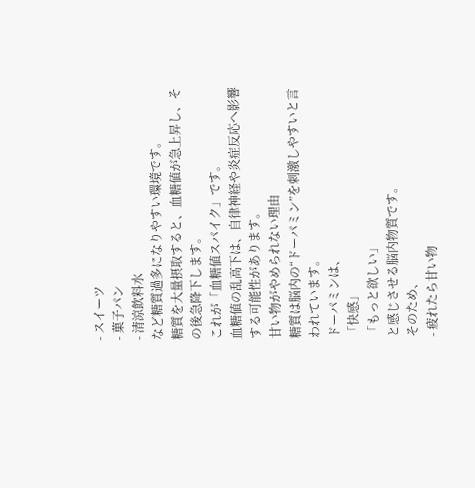- スイーツ
- 菓子パン
- 清涼飲料水
など糖質過多になりやすい環境です。
糖質を大量摂取すると、血糖値が急上昇し、その後急降下します。
これが「血糖値スパイク」です。
血糖値の乱高下は、自律神経や炎症反応へ影響する可能性があります。
甘い物がやめられない理由
糖質は脳内の“ドーパミン”を刺激しやすいと言われています。
ドーパミンは、
「快感」
「もっと欲しい」
と感じさせる脳内物質です。
そのため、
- 疲れたら甘い物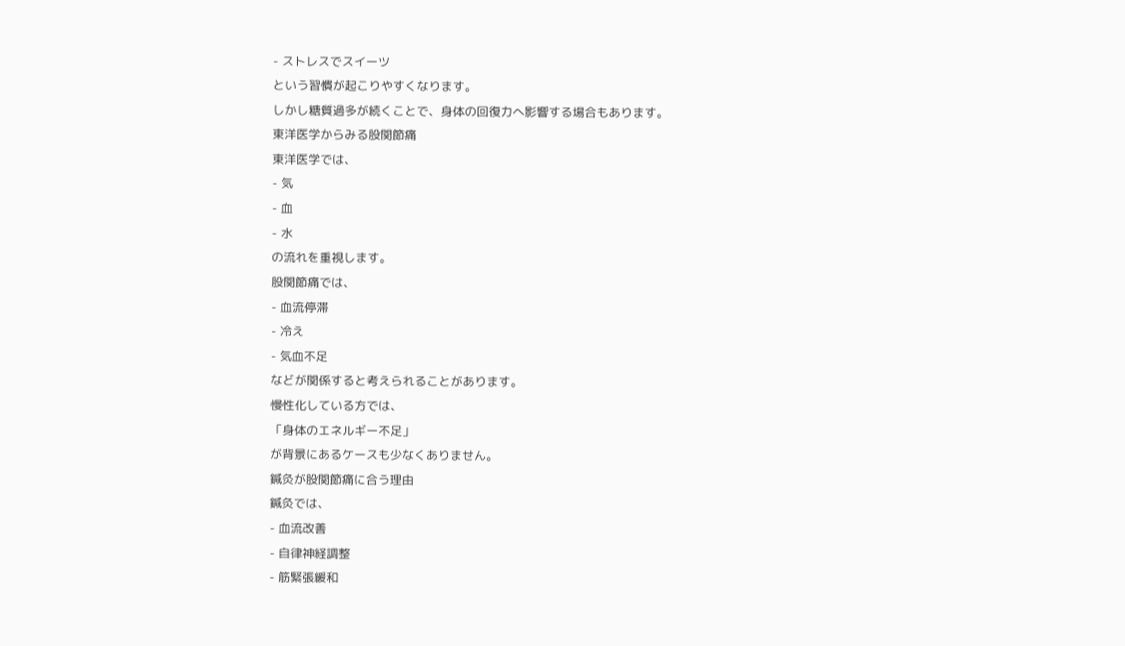- ストレスでスイーツ
という習慣が起こりやすくなります。
しかし糖質過多が続くことで、身体の回復力へ影響する場合もあります。
東洋医学からみる股関節痛
東洋医学では、
- 気
- 血
- 水
の流れを重視します。
股関節痛では、
- 血流停滞
- 冷え
- 気血不足
などが関係すると考えられることがあります。
慢性化している方では、
「身体のエネルギー不足」
が背景にあるケースも少なくありません。
鍼灸が股関節痛に合う理由
鍼灸では、
- 血流改善
- 自律神経調整
- 筋緊張緩和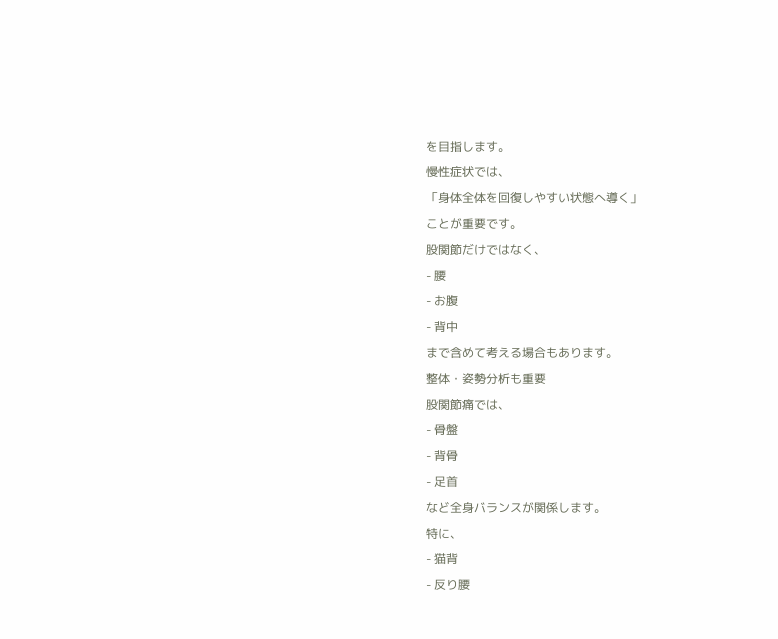を目指します。
慢性症状では、
「身体全体を回復しやすい状態へ導く」
ことが重要です。
股関節だけではなく、
- 腰
- お腹
- 背中
まで含めて考える場合もあります。
整体・姿勢分析も重要
股関節痛では、
- 骨盤
- 背骨
- 足首
など全身バランスが関係します。
特に、
- 猫背
- 反り腰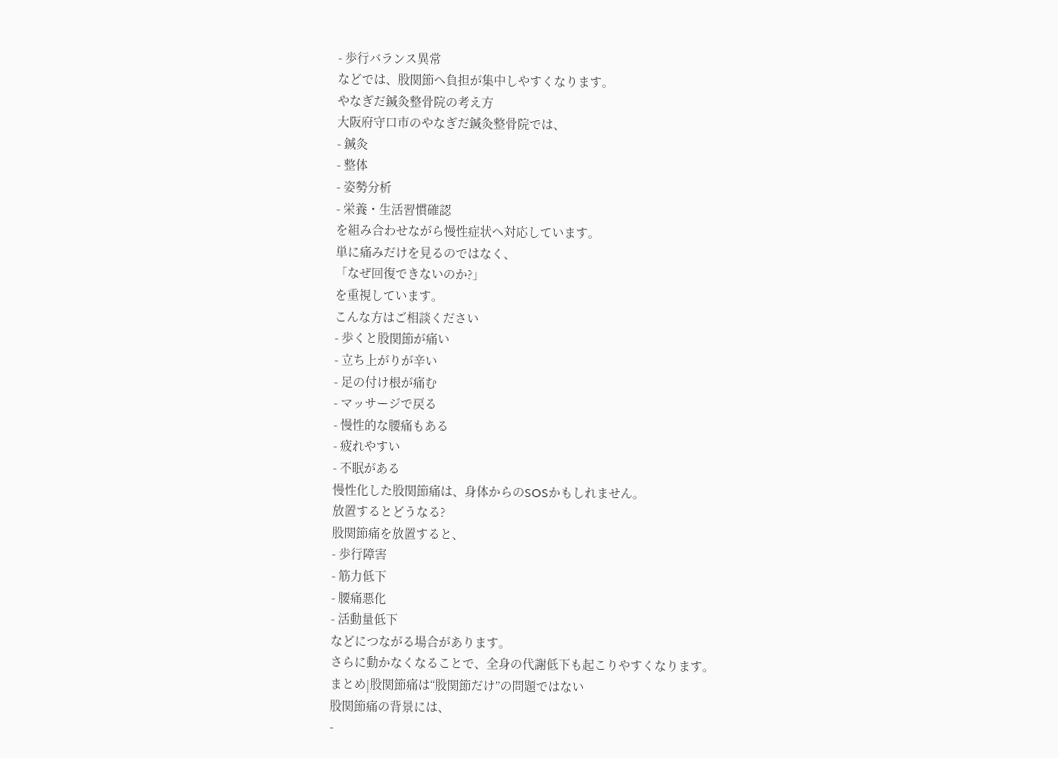- 歩行バランス異常
などでは、股関節へ負担が集中しやすくなります。
やなぎだ鍼灸整骨院の考え方
大阪府守口市のやなぎだ鍼灸整骨院では、
- 鍼灸
- 整体
- 姿勢分析
- 栄養・生活習慣確認
を組み合わせながら慢性症状へ対応しています。
単に痛みだけを見るのではなく、
「なぜ回復できないのか?」
を重視しています。
こんな方はご相談ください
- 歩くと股関節が痛い
- 立ち上がりが辛い
- 足の付け根が痛む
- マッサージで戻る
- 慢性的な腰痛もある
- 疲れやすい
- 不眠がある
慢性化した股関節痛は、身体からのSOSかもしれません。
放置するとどうなる?
股関節痛を放置すると、
- 歩行障害
- 筋力低下
- 腰痛悪化
- 活動量低下
などにつながる場合があります。
さらに動かなくなることで、全身の代謝低下も起こりやすくなります。
まとめ|股関節痛は“股関節だけ”の問題ではない
股関節痛の背景には、
-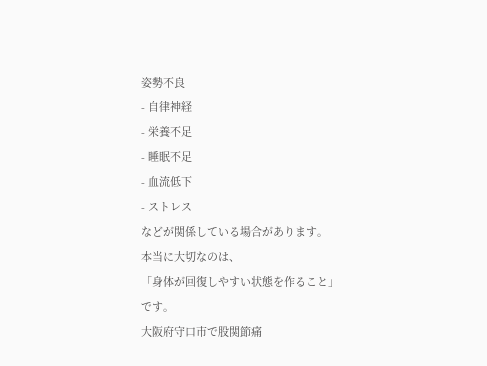姿勢不良
- 自律神経
- 栄養不足
- 睡眠不足
- 血流低下
- ストレス
などが関係している場合があります。
本当に大切なのは、
「身体が回復しやすい状態を作ること」
です。
大阪府守口市で股関節痛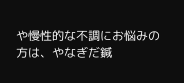や慢性的な不調にお悩みの方は、やなぎだ鍼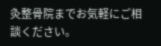灸整骨院までお気軽にご相談ください。